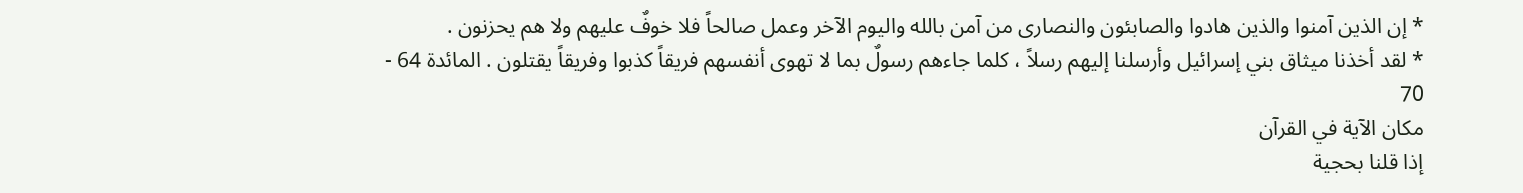* إن الذين آمنوا والذين هادوا والصابئون والنصارى من آمن بالله واليوم الآخر وعمل صالحاً فلا خوفٌ عليهم ولا هم يحزنون .
* لقد أخذنا ميثاق بني إسرائيل وأرسلنا إليهم رسلاً ، كلما جاءهم رسولٌ بما لا تهوى أنفسهم فريقاً كذبوا وفريقاً يقتلون . المائدة 64 - 70
مكان الآية في القرآن
إذا قلنا بحجية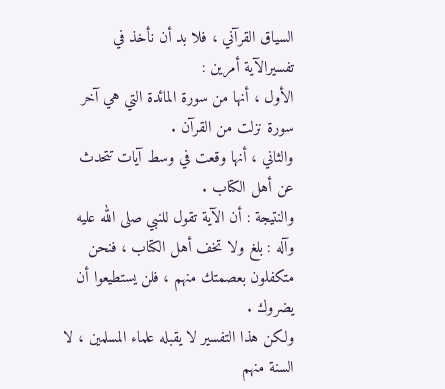السياق القرآني ، فلا بد أن نأخذ في تفسيرالآية أمرين :
الأول ، أنها من سورة المائدة التي هي آخر سورة نزلت من القرآن .
والثاني ، أنها وقعت في وسط آيات تتحدث عن أهل الكتاب .
والنتيجة : أن الآية تقول للنبي صلى الله عليه وآله : بلغ ولا تخف أهل الكتاب ، فنحن متكفلون بعصمتك منهم ، فلن يستطيعوا أن يضروك .
ولكن هذا التفسير لا يقبله علماء المسلمين ، لا السنة منهم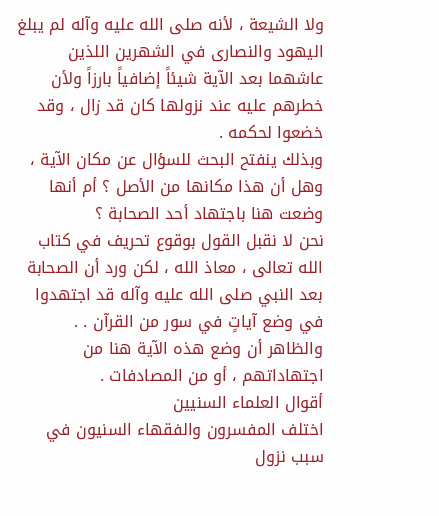ولا الشيعة ، لأنه صلى الله عليه وآله لم يبلغ اليهود والنصارى في الشهرين اللذين عاشهما بعد الآية شيئاً إضافياً بارزاً ولأن خطرهم عليه عند نزولها كان قد زال ، وقد خضعوا لحكمه .
وبذلك ينفتح البحث للسؤال عن مكان الآية ، وهل أن هذا مكانها من الأصل ؟ أم أنها وضعت هنا باجتهاد أحد الصحابة ؟
نحن لا نقبل القول بوقوع تحريف في كتاب الله تعالى ، معاذ الله ، لكن ورد أن الصحابة بعد النبي صلى الله عليه وآله قد اجتهدوا في وضع آياتٍ في سور من القرآن . . والظاهر أن وضع هذه الآية هنا من اجتهاداتهم ، أو من المصادفات .
أقوال العلماء السنيين
اختلف المفسرون والفقهاء السنيون في سبب نزول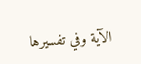الآية وفي تفسيرها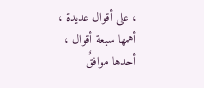، على أقوال عديدة ، أهمها سبعة أقوال ، أحدها موافقٌ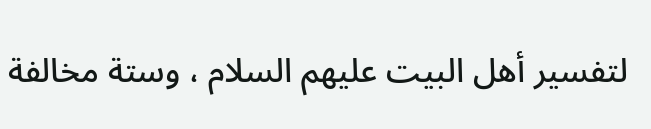لتفسير أهل البيت عليهم السلام ، وستة مخالفة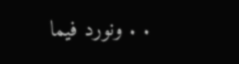. . ونورد فيما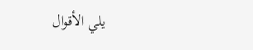يلي الأقوال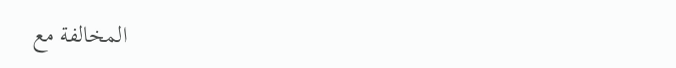المخالفة مع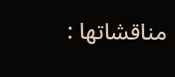مناقشاتها :